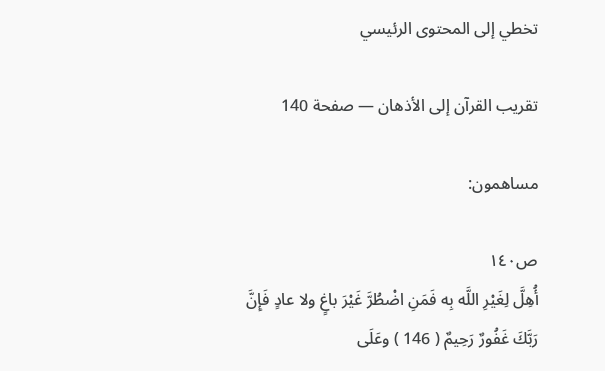تخطي إلى المحتوى الرئيسي

تقريب القرآن إلى الأذهان — صفحة 140

مساهمون:

ص١٤٠
أُهِلَّ لِغَيْرِ اللَّه بِه فَمَنِ اضْطُرَّ غَيْرَ باغٍ ولا عادٍ فَإِنَّ رَبَّكَ غَفُورٌ رَحِيمٌ ( 146 ) وعَلَى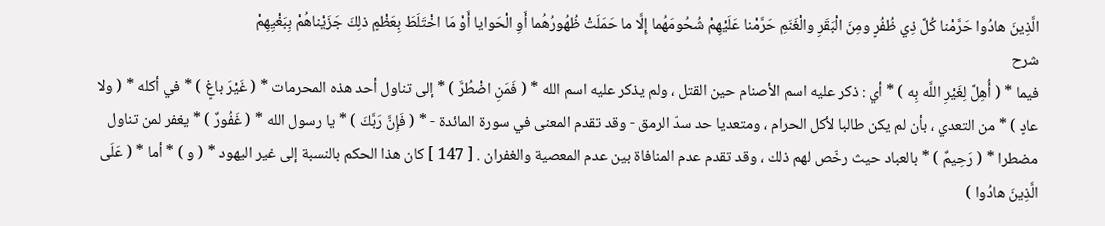الَّذِينَ هادُوا حَرَّمْنا كُلَّ ذِي ظُفُرٍ ومِنَ الْبَقَرِ والْغَنَمِ حَرَّمْنا عَلَيْهِمْ شُحُومَهُما إِلَّا ما حَمَلَتْ ظُهُورُهُما أَوِ الْحَوايا أَوْ مَا اخْتَلَطَ بِعَظْمٍ ذلِكَ جَزَيْناهُمْ بِبَغْيِهِمْ
شرح
فيما * ( أُهِلَّ لِغَيْرِ اللَّه بِه ) * أي : ذكر عليه اسم الأصنام حين القتل ، ولم يذكر عليه اسم الله * ( فَمَنِ اضْطُرَّ ) * إلى تناول أحد هذه المحرمات * ( غَيْرَ باغٍ ) * في أكله * ( ولا عادٍ ) * من التعدي ، بأن لم يكن طالبا لأكل الحرام ، ومتعديا حد سدّ الرمق - وقد تقدم المعنى في سورة المائدة - * ( فَإِنَّ رَبَّكَ ) * يا رسول الله * ( غَفُورٌ ) * يغفر لمن تناول مضطرا * ( رَحِيمٌ ) * بالعباد حيث رخّص لهم ذلك ، وقد تقدم عدم المنافاة بين عدم المعصية والغفران . [ 147 ] كان هذا الحكم بالنسبة إلى غير اليهود * ( و ) * أما * ( عَلَى الَّذِينَ هادُوا )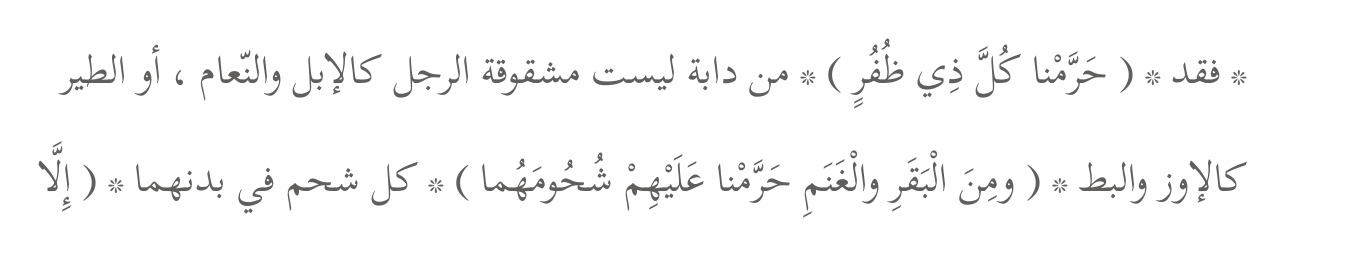* فقد * ( حَرَّمْنا كُلَّ ذِي ظُفُرٍ ) * من دابة ليست مشقوقة الرجل كالإبل والنّعام ، أو الطير كالإوز والبط * ( ومِنَ الْبَقَرِ والْغَنَمِ حَرَّمْنا عَلَيْهِمْ شُحُومَهُما ) * كل شحم في بدنهما * ( إِلَّا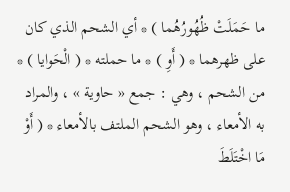ما حَمَلَتْ ظُهُورُهُما ) * أي الشحم الذي كان على ظهرهما * ( أَوِ ) * ما حملته * ( الْحَوايا ) * من الشحم ، وهي : جمع « حاوية » ، والمراد به الأمعاء ، وهو الشحم الملتف بالأمعاء * ( أَوْ مَا اخْتَلَطَ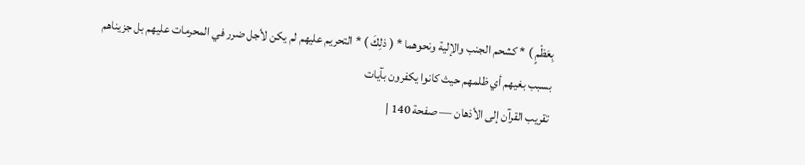بِعَظْمٍ ) * كشحم الجنب والإلية ونحوهما * ( ذلِكَ ) * التحريم عليهم لم يكن لأجل ضرر في المحرمات عليهم بل جزيناهم بسبب بغيهم أي ظلمهم حيث كانوا يكفرون بآيات
تقريب القرآن إلى الأذهان — صفحة 140 |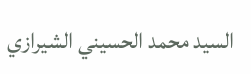السيد محمد الحسيني الشيرازي